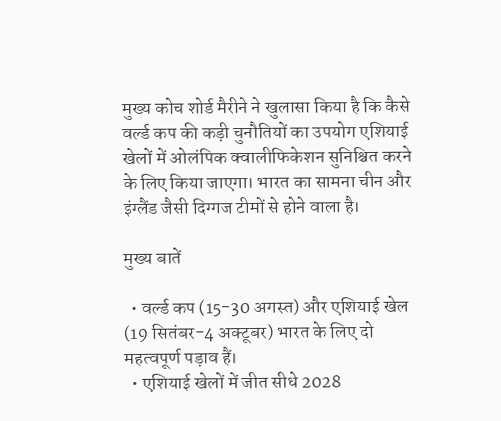मुख्य कोच शोर्ड मैरीने ने खुलासा किया है कि कैसे वर्ल्ड कप की कड़ी चुनौतियों का उपयोग एशियाई खेलों में ओलंपिक क्वालीफिकेशन सुनिश्चित करने के लिए किया जाएगा। भारत का सामना चीन और इंग्लैंड जैसी दिग्गज टीमों से होने वाला है।

मुख्य बातें

  • वर्ल्ड कप (15-30 अगस्त) और एशियाई खेल (19 सितंबर-4 अक्टूबर) भारत के लिए दो महत्वपूर्ण पड़ाव हैं।
  • एशियाई खेलों में जीत सीधे 2028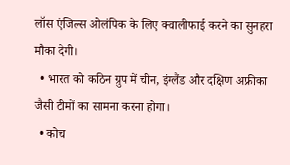लॉस एंजिल्स ओलंपिक के लिए क्वालीफाई करने का सुनहरा मौका देगी।
  • भारत को कठिन ग्रुप में चीन, इंग्लैंड और दक्षिण अफ्रीका जैसी टीमों का सामना करना होगा।
  • कोच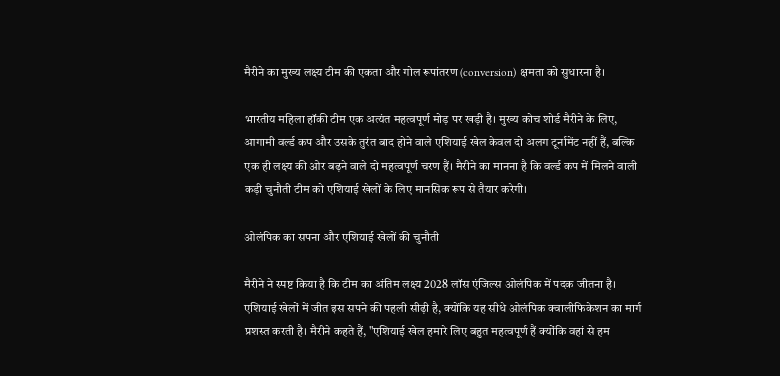मैरीने का मुख्य लक्ष्य टीम की एकता और गोल रूपांतरण (conversion) क्षमता को सुधारना है।

भारतीय महिला हॉकी टीम एक अत्यंत महत्वपूर्ण मोड़ पर खड़ी है। मुख्य कोच शोर्ड मैरीने के लिए, आगामी वर्ल्ड कप और उसके तुरंत बाद होने वाले एशियाई खेल केवल दो अलग टूर्नामेंट नहीं हैं, बल्कि एक ही लक्ष्य की ओर बढ़ने वाले दो महत्वपूर्ण चरण हैं। मैरीने का मानना है कि वर्ल्ड कप में मिलने वाली कड़ी चुनौती टीम को एशियाई खेलों के लिए मानसिक रूप से तैयार करेगी।

ओलंपिक का सपना और एशियाई खेलों की चुनौती

मैरीने ने स्पष्ट किया है कि टीम का अंतिम लक्ष्य 2028 लॉस एंजिल्स ओलंपिक में पदक जीतना है। एशियाई खेलों में जीत इस सपने की पहली सीढ़ी है, क्योंकि यह सीधे ओलंपिक क्वालीफिकेशन का मार्ग प्रशस्त करती है। मैरीने कहते हैं, "एशियाई खेल हमारे लिए बहुत महत्वपूर्ण हैं क्योंकि वहां से हम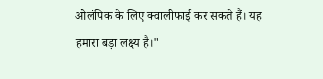ओलंपिक के लिए क्वालीफाई कर सकते हैं। यह हमारा बड़ा लक्ष्य है।"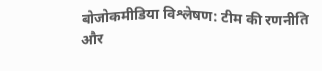बोजोकमीडिया विश्लेषण: टीम की रणनीति और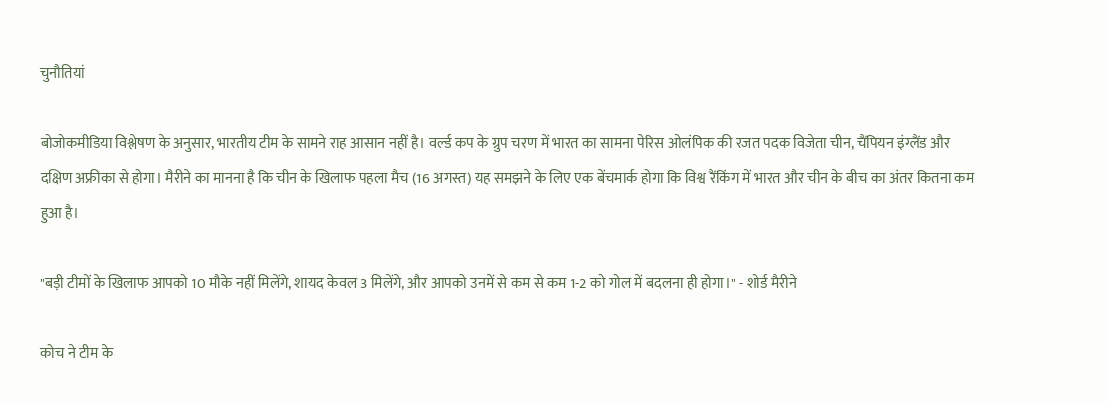चुनौतियां

बोजोकमीडिया विश्लेषण के अनुसार, भारतीय टीम के सामने राह आसान नहीं है। वर्ल्ड कप के ग्रुप चरण में भारत का सामना पेरिस ओलंपिक की रजत पदक विजेता चीन, चैंपियन इंग्लैंड और दक्षिण अफ्रीका से होगा। मैरीने का मानना है कि चीन के खिलाफ पहला मैच (16 अगस्त) यह समझने के लिए एक बेंचमार्क होगा कि विश्व रैंकिंग में भारत और चीन के बीच का अंतर कितना कम हुआ है।

"बड़ी टीमों के खिलाफ आपको 10 मौके नहीं मिलेंगे, शायद केवल 3 मिलेंगे, और आपको उनमें से कम से कम 1-2 को गोल में बदलना ही होगा।" - शोर्ड मैरीने

कोच ने टीम के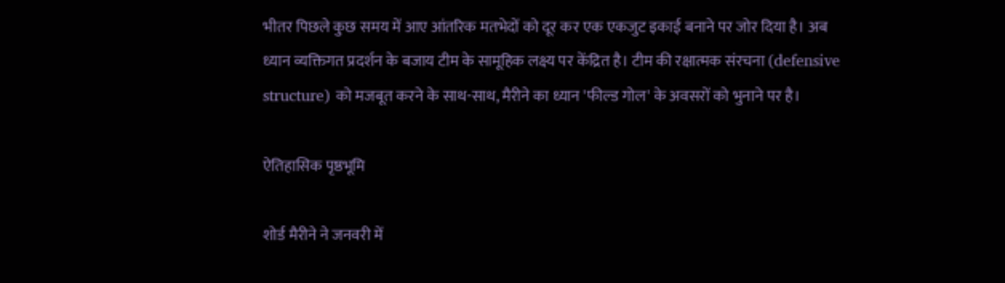भीतर पिछले कुछ समय में आए आंतरिक मतभेदों को दूर कर एक एकजुट इकाई बनाने पर जोर दिया है। अब ध्यान व्यक्तिगत प्रदर्शन के बजाय टीम के सामूहिक लक्ष्य पर केंद्रित है। टीम की रक्षात्मक संरचना (defensive structure) को मजबूत करने के साथ-साथ, मैरीने का ध्यान 'फील्ड गोल' के अवसरों को भुनाने पर है।

ऐतिहासिक पृष्ठभूमि

शोर्ड मैरीने ने जनवरी में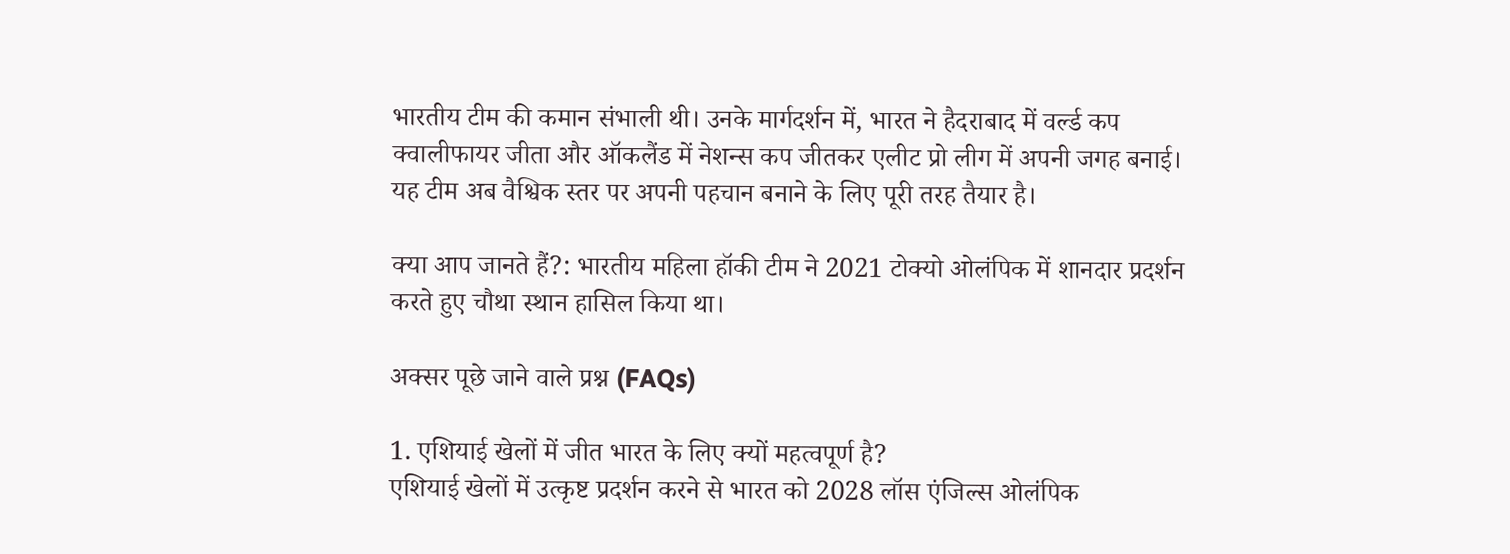भारतीय टीम की कमान संभाली थी। उनके मार्गदर्शन में, भारत ने हैदराबाद में वर्ल्ड कप क्वालीफायर जीता और ऑकलैंड में नेशन्स कप जीतकर एलीट प्रो लीग में अपनी जगह बनाई। यह टीम अब वैश्विक स्तर पर अपनी पहचान बनाने के लिए पूरी तरह तैयार है।

क्या आप जानते हैं?: भारतीय महिला हॉकी टीम ने 2021 टोक्यो ओलंपिक में शानदार प्रदर्शन करते हुए चौथा स्थान हासिल किया था।

अक्सर पूछे जाने वाले प्रश्न (FAQs)

1. एशियाई खेलों में जीत भारत के लिए क्यों महत्वपूर्ण है?
एशियाई खेलों में उत्कृष्ट प्रदर्शन करने से भारत को 2028 लॉस एंजिल्स ओलंपिक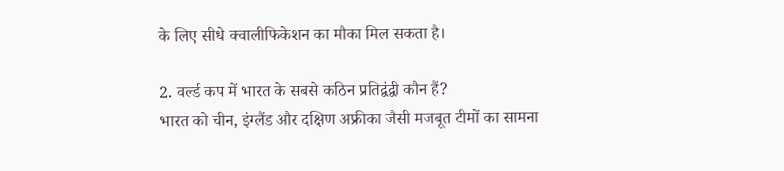के लिए सीधे क्वालीफिकेशन का मौका मिल सकता है।

2. वर्ल्ड कप में भारत के सबसे कठिन प्रतिद्वंद्वी कौन हैं?
भारत को चीन, इंग्लैंड और दक्षिण अफ्रीका जैसी मजबूत टीमों का सामना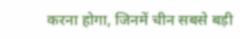करना होगा, जिनमें चीन सबसे बड़ी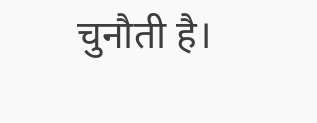चुनौती है।